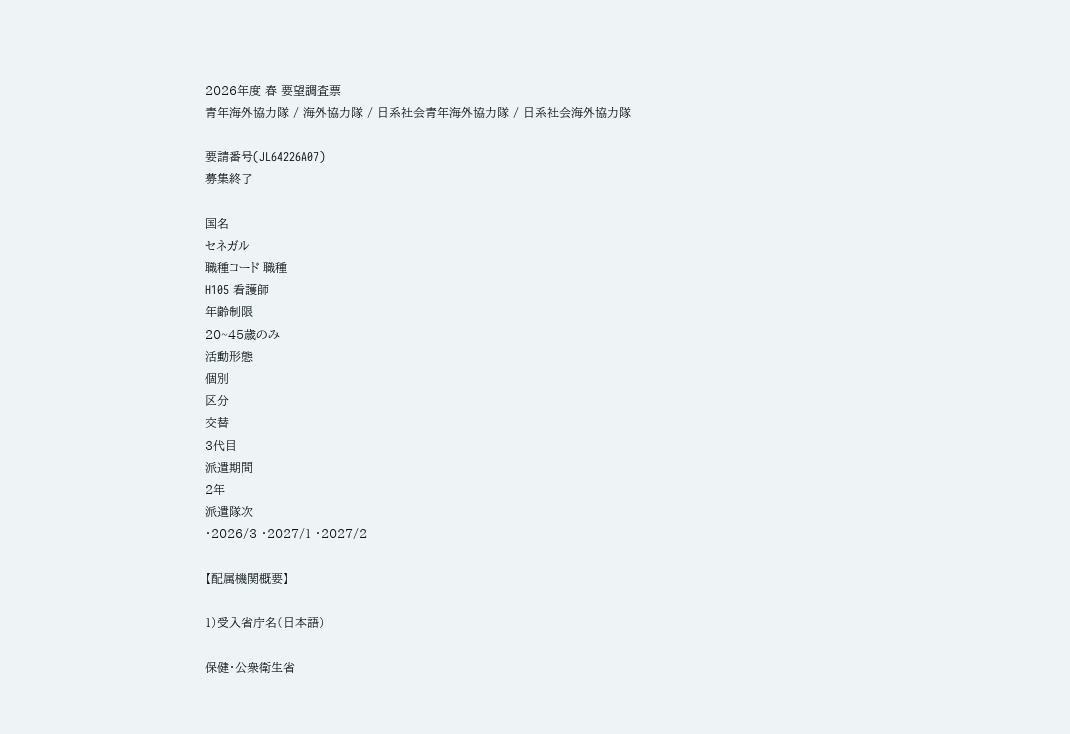2026年度 春 要望調査票
青年海外協力隊 / 海外協力隊 / 日系社会青年海外協力隊 / 日系社会海外協力隊

要請番号(JL64226A07)
募集終了

国名
セネガル
職種コード 職種
H105 看護師
年齢制限
20~45歳のみ
活動形態
個別
区分
交替
3代目
派遣期間
2年
派遣隊次
・2026/3 ・2027/1 ・2027/2

【配属機関概要】

1)受入省庁名(日本語)

保健・公衆衛生省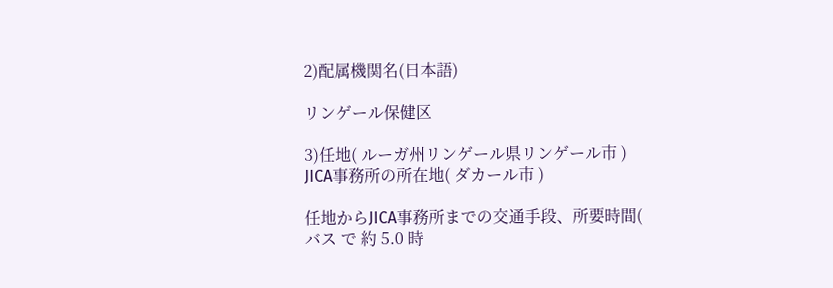2)配属機関名(日本語)

リンゲール保健区

3)任地( ルーガ州リンゲール県リンゲール市 ) JICA事務所の所在地( ダカール市 )

任地からJICA事務所までの交通手段、所要時間( バス で 約 5.0 時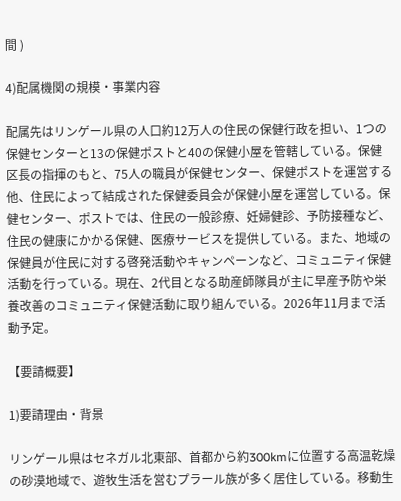間 )

4)配属機関の規模・事業内容

配属先はリンゲール県の人口約12万人の住民の保健行政を担い、1つの保健センターと13の保健ポストと40の保健小屋を管轄している。保健区長の指揮のもと、75人の職員が保健センター、保健ポストを運営する他、住民によって結成された保健委員会が保健小屋を運営している。保健センター、ポストでは、住民の一般診療、妊婦健診、予防接種など、住民の健康にかかる保健、医療サービスを提供している。また、地域の保健員が住民に対する啓発活動やキャンペーンなど、コミュニティ保健活動を行っている。現在、2代目となる助産師隊員が主に早産予防や栄養改善のコミュニティ保健活動に取り組んでいる。2026年11月まで活動予定。

【要請概要】

1)要請理由・背景

リンゲール県はセネガル北東部、首都から約300kmに位置する高温乾燥の砂漠地域で、遊牧生活を営むプラール族が多く居住している。移動生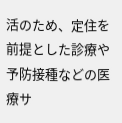活のため、定住を前提とした診療や予防接種などの医療サ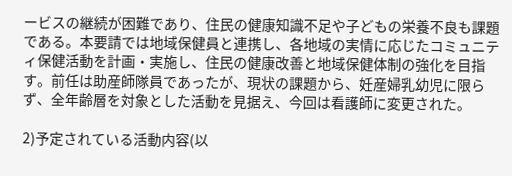ービスの継続が困難であり、住民の健康知識不足や子どもの栄養不良も課題である。本要請では地域保健員と連携し、各地域の実情に応じたコミュニティ保健活動を計画・実施し、住民の健康改善と地域保健体制の強化を目指す。前任は助産師隊員であったが、現状の課題から、妊産婦乳幼児に限らず、全年齢層を対象とした活動を見据え、今回は看護師に変更された。

2)予定されている活動内容(以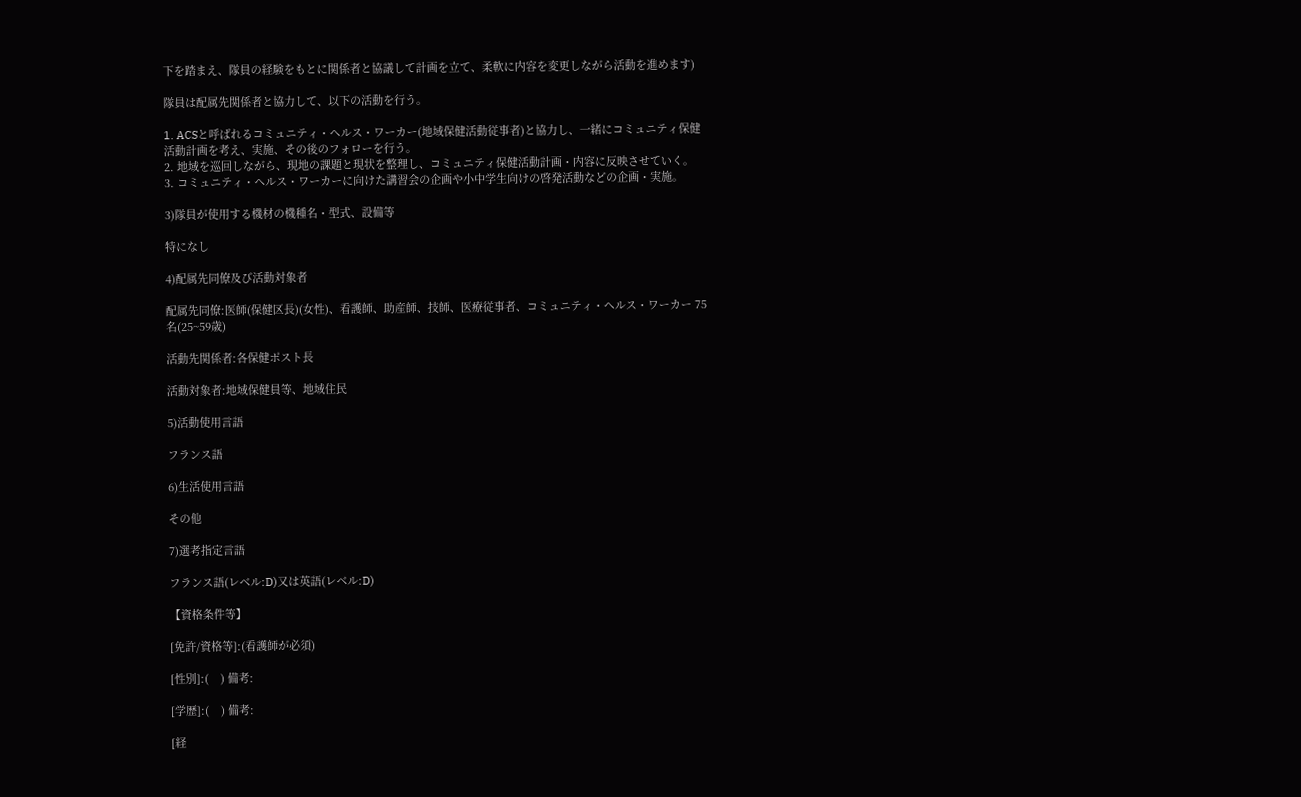下を踏まえ、隊員の経験をもとに関係者と協議して計画を立て、柔軟に内容を変更しながら活動を進めます)

隊員は配属先関係者と協力して、以下の活動を行う。

1. ACSと呼ばれるコミュニティ・ヘルス・ワーカー(地域保健活動従事者)と協力し、一緒にコミュニティ保健活動計画を考え、実施、その後のフォローを行う。
2. 地域を巡回しながら、現地の課題と現状を整理し、コミュニティ保健活動計画・内容に反映させていく。
3. コミュニティ・ヘルス・ワーカーに向けた講習会の企画や小中学生向けの啓発活動などの企画・実施。

3)隊員が使用する機材の機種名・型式、設備等

特になし

4)配属先同僚及び活動対象者

配属先同僚:医師(保健区長)(女性)、看護師、助産師、技師、医療従事者、コミュニティ・ヘルス・ワーカー 75名(25~59歳)

活動先関係者:各保健ポスト長

活動対象者:地域保健員等、地域住民

5)活動使用言語

フランス語

6)生活使用言語

その他

7)選考指定言語

フランス語(レベル:D)又は英語(レベル:D)

【資格条件等】

[免許/資格等]:(看護師が必須)

[性別]:(    ) 備考:

[学歴]:(    ) 備考:

[経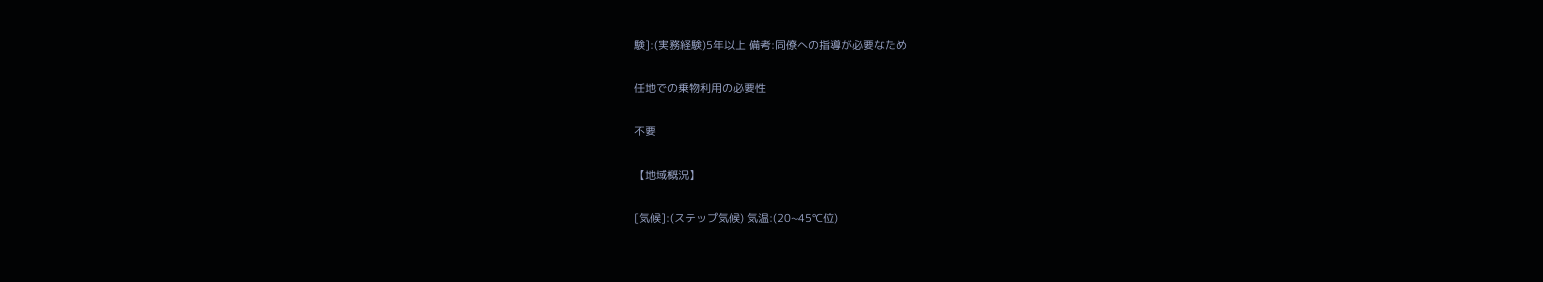験]:(実務経験)5年以上 備考:同僚への指導が必要なため

任地での乗物利用の必要性

不要

【地域概況】

[気候]:(ステップ気候) 気温:(20~45℃位)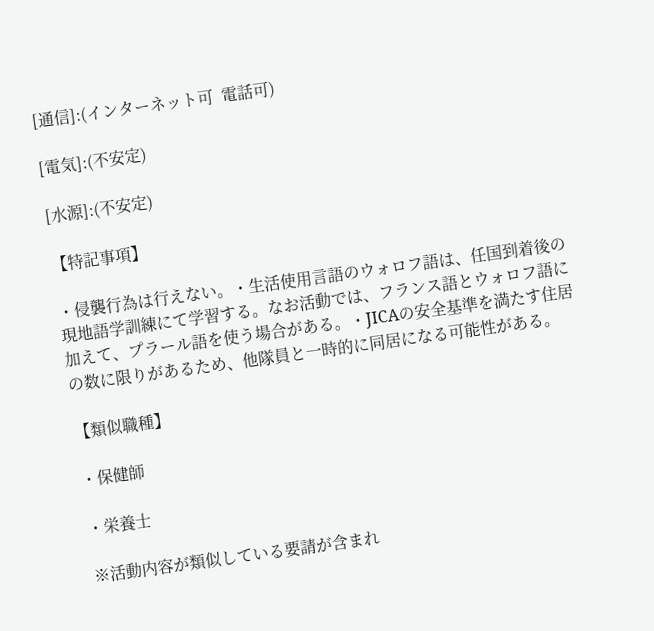[通信]:(インターネット可  電話可)

[電気]:(不安定)

[水源]:(不安定)

【特記事項】

・侵襲行為は行えない。・生活使用言語のウォロフ語は、任国到着後の現地語学訓練にて学習する。なお活動では、フランス語とウォロフ語に加えて、プラール語を使う場合がある。・JICAの安全基準を満たす住居の数に限りがあるため、他隊員と一時的に同居になる可能性がある。

【類似職種】

・保健師

・栄養士

※活動内容が類似している要請が含まれ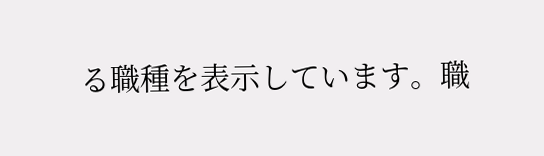る職種を表示しています。職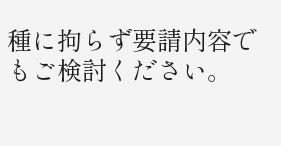種に拘らず要請内容でもご検討ください。